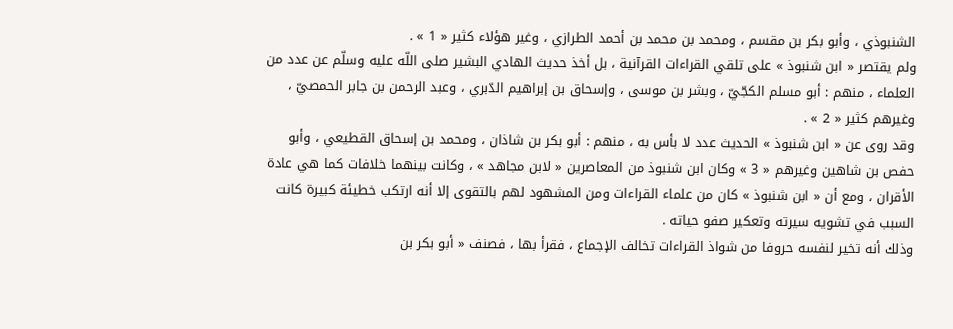الشنبوذي ، وأبو بكر بن مقسم ، ومحمد بن محمد بن أحمد الطرازي ، وغير هؤلاء كثير « 1 » .
ولم يقتصر « ابن شنبوذ » على تلقي القراءات القرآنية ، بل أخذ حديث الهادي البشير صلى اللّه عليه وسلّم عن عدد من العلماء ، منهم : أبو مسلم الكجّيّ ، وبشر بن موسى ، وإسحاق بن إبراهيم الدّبري ، وعبد الرحمن بن جابر الحمصيّ ، وغيرهم كثير « 2 » .
وقد روى عن « ابن شنبوذ » الحديث عدد لا بأس به ، منهم : أبو بكر بن شاذان ، ومحمد بن إسحاق القطيعي ، وأبو حفص بن شاهين وغيرهم « 3 » وكان ابن شنبوذ من المعاصرين « لابن مجاهد » ، وكانت بينهما خلافات كما هي عادة الأقران ، ومع أن « ابن شنبوذ » كان من علماء القراءات ومن المشهود لهم بالتقوى إلا أنه ارتكب خطيئة كبيرة كانت السبب في تشويه سيرته وتعكير صفو حياته .
وذلك أنه تخير لنفسه حروفا من شواذ القراءات تخالف الإجماع ، فقرأ بها ، فصنف « أبو بكر بن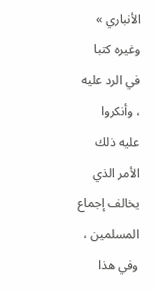الأنباري » وغيره كتبا في الرد عليه ، وأنكروا عليه ذلك الأمر الذي يخالف إجماع المسلمين ، وفي هذا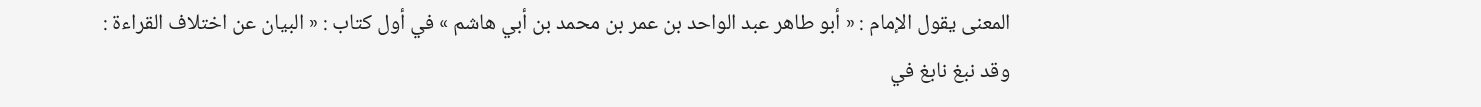المعنى يقول الإمام : « أبو طاهر عبد الواحد بن عمر بن محمد بن أبي هاشم » في أول كتاب : « البيان عن اختلاف القراءة :
وقد نبغ نابغ في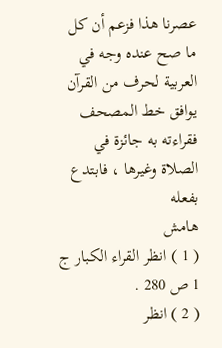عصرنا هذا فزعم أن كل ما صح عنده وجه في العربية لحرف من القرآن يوافق خط المصحف فقراءته به جائزة في الصلاة وغيرها ، فابتدع بفعله
هامش
( 1 ) انظر القراء الكبار ج 1 ص 280 .
( 2 ) انظر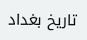تاريخ بغداد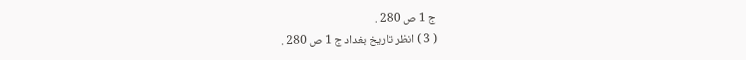ج 1 ص 280 .
( 3 ) انظر تاريخ بغداد ج 1 ص 280 .